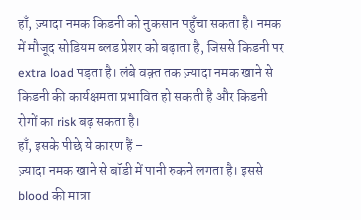हाँ, ज़्यादा नमक किडनी को नुकसान पहुँचा सकता है। नमक में मौजूद सोडियम ब्लड प्रेशर को बढ़ाता है, जिससे किडनी पर extra load पड़ता है। लंबे वक़्त तक ज़्यादा नमक खाने से किडनी की कार्यक्षमता प्रभावित हो सकती है और किडनी रोगों का risk बढ़ सकता है।
हाँ, इसके पीछे ये कारण हैं –
ज़्यादा नमक खाने से बॉडी में पानी रुकने लगता है। इससे blood की मात्रा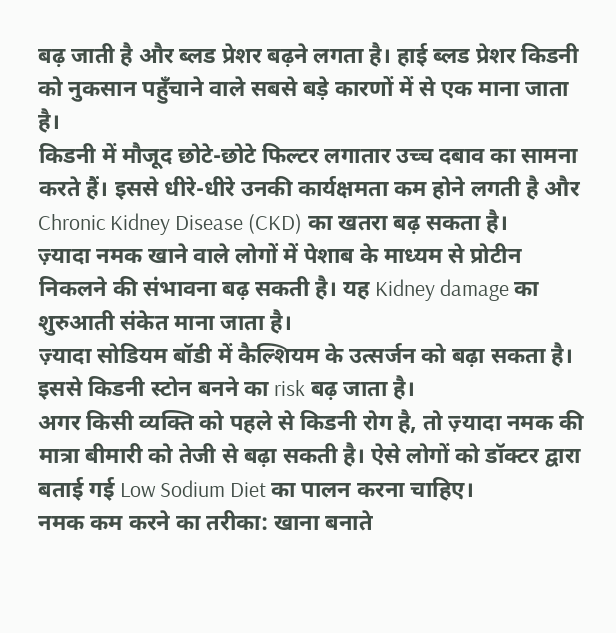बढ़ जाती है और ब्लड प्रेशर बढ़ने लगता है। हाई ब्लड प्रेशर किडनी को नुकसान पहुँचाने वाले सबसे बड़े कारणों में से एक माना जाता है।
किडनी में मौजूद छोटे-छोटे फिल्टर लगातार उच्च दबाव का सामना करते हैं। इससे धीरे-धीरे उनकी कार्यक्षमता कम होने लगती है और Chronic Kidney Disease (CKD) का खतरा बढ़ सकता है।
ज़्यादा नमक खाने वाले लोगों में पेशाब के माध्यम से प्रोटीन निकलने की संभावना बढ़ सकती है। यह Kidney damage का शुरुआती संकेत माना जाता है।
ज़्यादा सोडियम बॉडी में कैल्शियम के उत्सर्जन को बढ़ा सकता है। इससे किडनी स्टोन बनने का risk बढ़ जाता है।
अगर किसी व्यक्ति को पहले से किडनी रोग है, तो ज़्यादा नमक की मात्रा बीमारी को तेजी से बढ़ा सकती है। ऐसे लोगों को डॉक्टर द्वारा बताई गई Low Sodium Diet का पालन करना चाहिए।
नमक कम करने का तरीका: खाना बनाते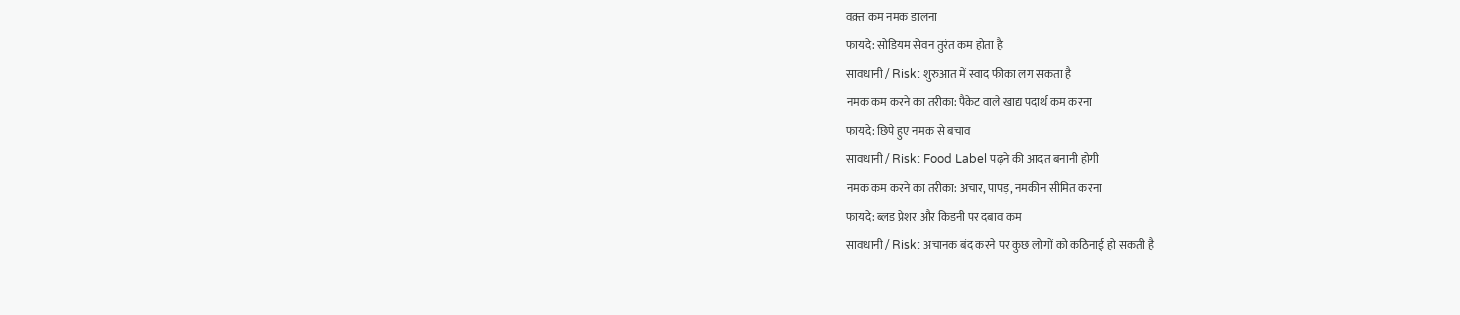वक़्त कम नमक डालना
फायदे: सोडियम सेवन तुरंत कम होता है
सावधानी / Risk: शुरुआत में स्वाद फीका लग सकता है
नमक कम करने का तरीका: पैकेट वाले खाद्य पदार्थ कम करना
फायदे: छिपे हुए नमक से बचाव
सावधानी / Risk: Food Label पढ़ने की आदत बनानी होगी
नमक कम करने का तरीका: अचार, पापड़, नमकीन सीमित करना
फायदे: ब्लड प्रेशर और किडनी पर दबाव कम
सावधानी / Risk: अचानक बंद करने पर कुछ लोगों को कठिनाई हो सकती है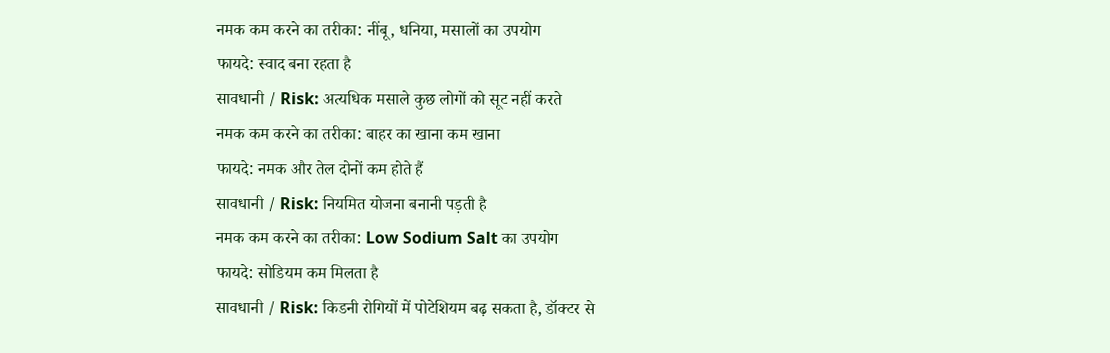नमक कम करने का तरीका: नींबू, धनिया, मसालों का उपयोग
फायदे: स्वाद बना रहता है
सावधानी / Risk: अत्यधिक मसाले कुछ लोगों को सूट नहीं करते
नमक कम करने का तरीका: बाहर का खाना कम खाना
फायदे: नमक और तेल दोनों कम होते हैं
सावधानी / Risk: नियमित योजना बनानी पड़ती है
नमक कम करने का तरीका: Low Sodium Salt का उपयोग
फायदे: सोडियम कम मिलता है
सावधानी / Risk: किडनी रोगियों में पोटेशियम बढ़ सकता है, डॉक्टर से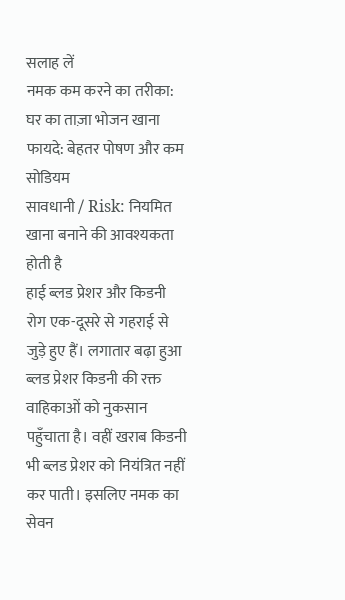सलाह लें
नमक कम करने का तरीका: घर का ताज़ा भोजन खाना
फायदे: बेहतर पोषण और कम सोडियम
सावधानी / Risk: नियमित खाना बनाने की आवश्यकता होती है
हाई ब्लड प्रेशर और किडनी रोग एक-दूसरे से गहराई से जुड़े हुए हैं। लगातार बढ़ा हुआ ब्लड प्रेशर किडनी की रक्त वाहिकाओं को नुकसान पहुँचाता है। वहीं खराब किडनी भी ब्लड प्रेशर को नियंत्रित नहीं कर पाती। इसलिए नमक का सेवन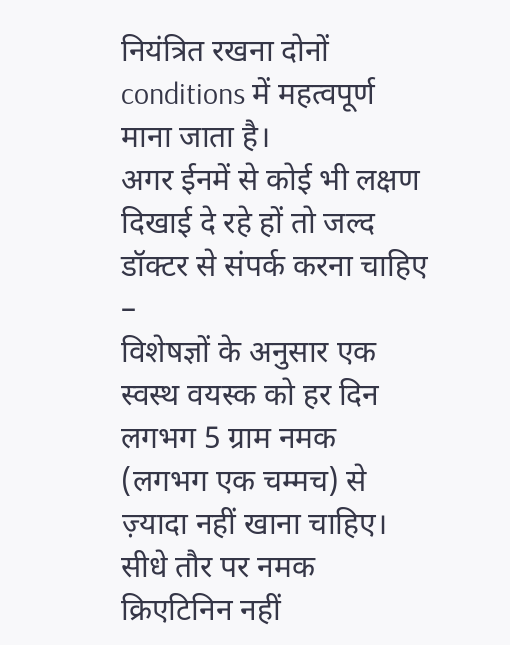नियंत्रित रखना दोनों conditions में महत्वपूर्ण माना जाता है।
अगर ईनमें से कोई भी लक्षण दिखाई दे रहे हों तो जल्द डॉक्टर से संपर्क करना चाहिए –
विशेषज्ञों के अनुसार एक स्वस्थ वयस्क को हर दिन लगभग 5 ग्राम नमक (लगभग एक चम्मच) से ज़्यादा नहीं खाना चाहिए।
सीधे तौर पर नमक क्रिएटिनिन नहीं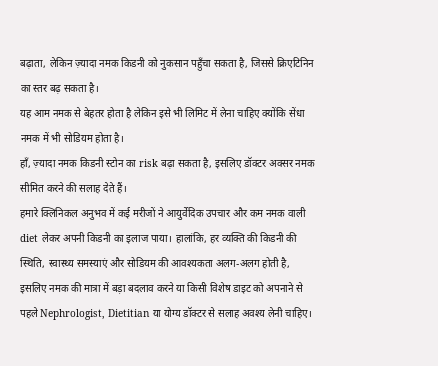बढ़ाता, लेकिन ज़्यादा नमक किडनी को नुकसान पहुँचा सकता है, जिससे क्रिएटिनिन का स्तर बढ़ सकता है।
यह आम नमक से बेहतर होता है लेकिन इसे भी लिमिट में लेना चाहिए क्योंकि सेंधा नमक में भी सोडियम होता है।
हाँ, ज़्यादा नमक किडनी स्टोन का risk बढ़ा सकता है, इसलिए डॉक्टर अक्सर नमक सीमित करने की सलाह देते हैं।
हमारे क्लिनिकल अनुभव में कई मरीजों ने आयुर्वेदिक उपचार और कम नमक वाली diet लेकर अपनी किडनी का इलाज पाया। हालांकि, हर व्यक्ति की किडनी की स्थिति, स्वास्थ्य समस्याएं और सोडियम की आवश्यकता अलग-अलग होती है, इसलिए नमक की मात्रा में बड़ा बदलाव करने या किसी विशेष डाइट को अपनाने से पहले Nephrologist, Dietitian या योग्य डॉक्टर से सलाह अवश्य लेनी चाहिए।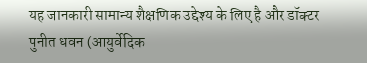यह जानकारी सामान्य शैक्षणिक उद्देश्य के लिए है और डॉक्टर पुनीत धवन (आयुर्वेदिक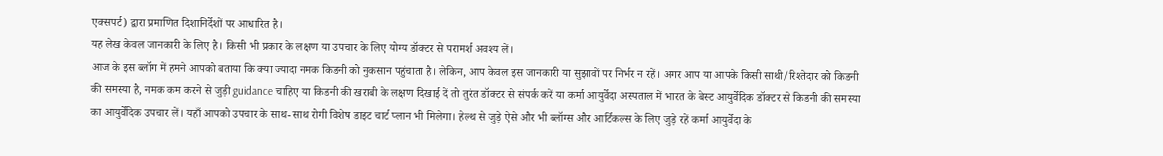एक्सपर्ट) द्वारा प्रमाणित दिशानिर्देशों पर आधारित है।
यह लेख केवल जानकारी के लिए है। किसी भी प्रकार के लक्षण या उपचार के लिए योग्य डॉक्टर से परामर्श अवश्य लें।
आज के इस ब्लॉग में हमने आपको बताया कि क्या ज्यादा नमक किडनी को नुकसान पहुंचाता है। लेकिन, आप केवल इस जानकारी या सुझावों पर निर्भर न रहें। अगर आप या आपके किसी साथी/रिश्तेदार को किडनी की समस्या है, नमक कम करने से जुड़ी guidance चाहिए या किडनी की खराबी के लक्षण दिखाई दें तो तुरंत डॉक्टर से संपर्क करें या कर्मा आयुर्वेदा अस्पताल में भारत के बेस्ट आयुर्वेदिक डॉक्टर से किडनी की समस्या का आयुर्वेदिक उपचार लें। यहाँ आपको उपचार के साथ-साथ रोगी विशेष डाइट चार्ट प्लान भी मिलेगा। हेल्थ से जुड़े ऐसे और भी ब्लॉग्स और आर्टिकल्स के लिए जुड़े रहें कर्मा आयुर्वेदा के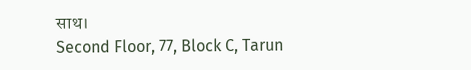साथ।
Second Floor, 77, Block C, Tarun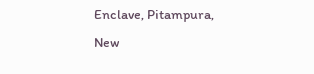Enclave, Pitampura, New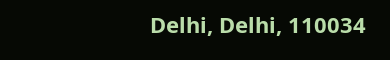Delhi, Delhi, 110034